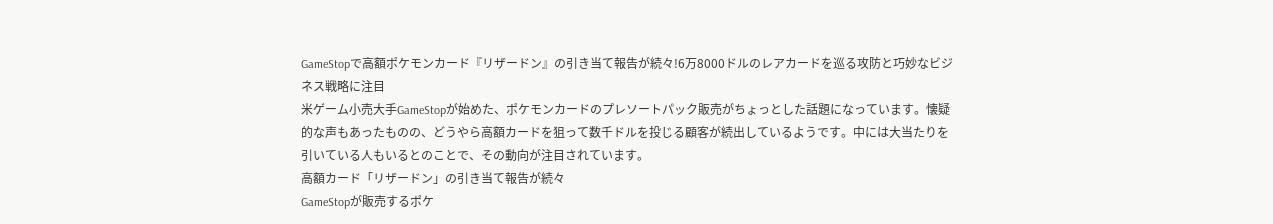GameStopで高額ポケモンカード『リザードン』の引き当て報告が続々!6万8000ドルのレアカードを巡る攻防と巧妙なビジネス戦略に注目
米ゲーム小売大手GameStopが始めた、ポケモンカードのプレソートパック販売がちょっとした話題になっています。懐疑的な声もあったものの、どうやら高額カードを狙って数千ドルを投じる顧客が続出しているようです。中には大当たりを引いている人もいるとのことで、その動向が注目されています。
高額カード「リザードン」の引き当て報告が続々
GameStopが販売するポケ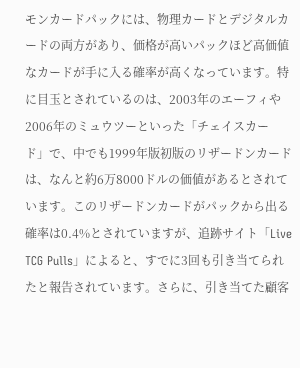モンカードパックには、物理カードとデジタルカードの両方があり、価格が高いパックほど高価値なカードが手に入る確率が高くなっています。特に目玉とされているのは、2003年のエーフィや2006年のミュウツーといった「チェイスカード」で、中でも1999年版初版のリザードンカードは、なんと約6万8000ドルの価値があるとされています。このリザードンカードがパックから出る確率は0.4%とされていますが、追跡サイト「Live TCG Pulls」によると、すでに3回も引き当てられたと報告されています。さらに、引き当てた顧客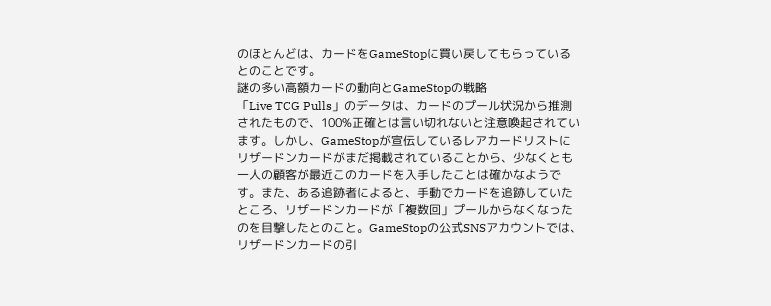のほとんどは、カードをGameStopに買い戻してもらっているとのことです。
謎の多い高額カードの動向とGameStopの戦略
「Live TCG Pulls」のデータは、カードのプール状況から推測されたもので、100%正確とは言い切れないと注意喚起されています。しかし、GameStopが宣伝しているレアカードリストにリザードンカードがまだ掲載されていることから、少なくとも一人の顧客が最近このカードを入手したことは確かなようです。また、ある追跡者によると、手動でカードを追跡していたところ、リザードンカードが「複数回」プールからなくなったのを目撃したとのこと。GameStopの公式SNSアカウントでは、リザードンカードの引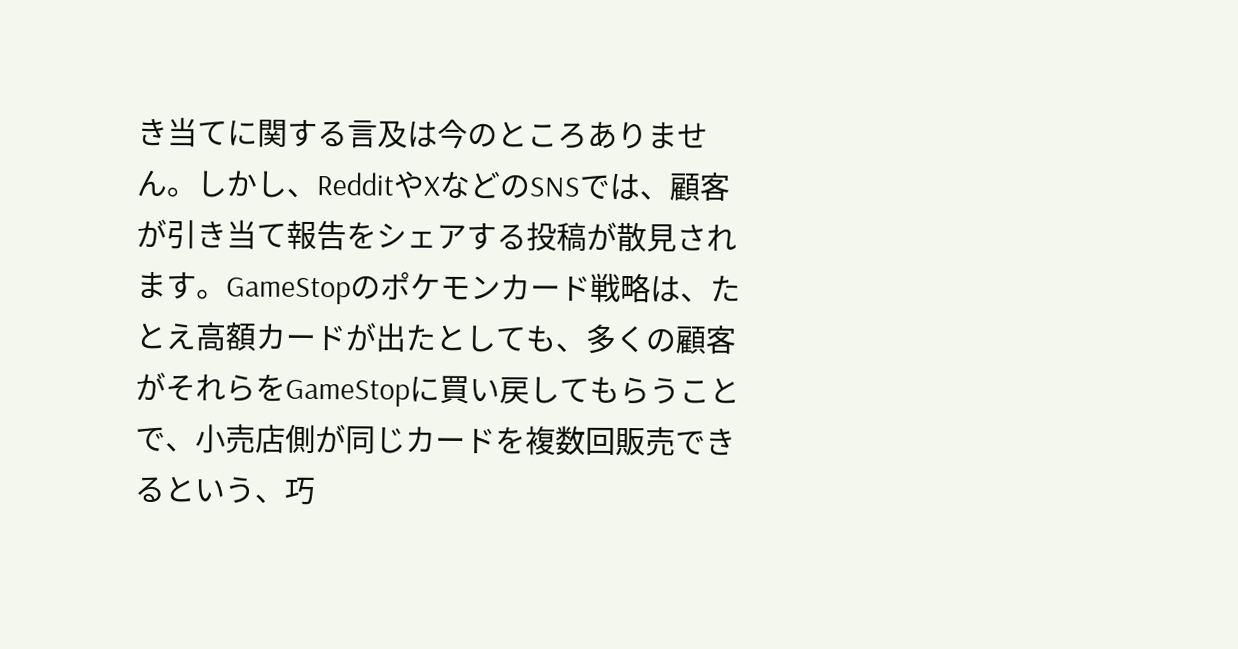き当てに関する言及は今のところありません。しかし、RedditやXなどのSNSでは、顧客が引き当て報告をシェアする投稿が散見されます。GameStopのポケモンカード戦略は、たとえ高額カードが出たとしても、多くの顧客がそれらをGameStopに買い戻してもらうことで、小売店側が同じカードを複数回販売できるという、巧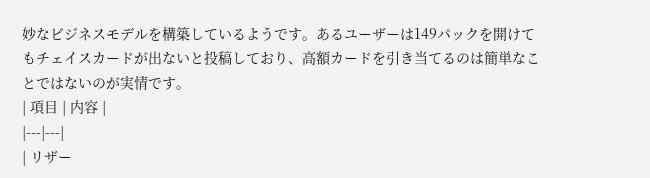妙なビジネスモデルを構築しているようです。あるユーザーは149パックを開けてもチェイスカードが出ないと投稿しており、高額カードを引き当てるのは簡単なことではないのが実情です。
| 項目 | 内容 |
|---|---|
| リザー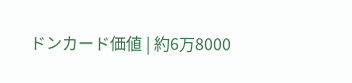ドンカード価値 | 約6万8000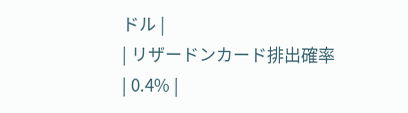ドル |
| リザードンカード排出確率 | 0.4% |